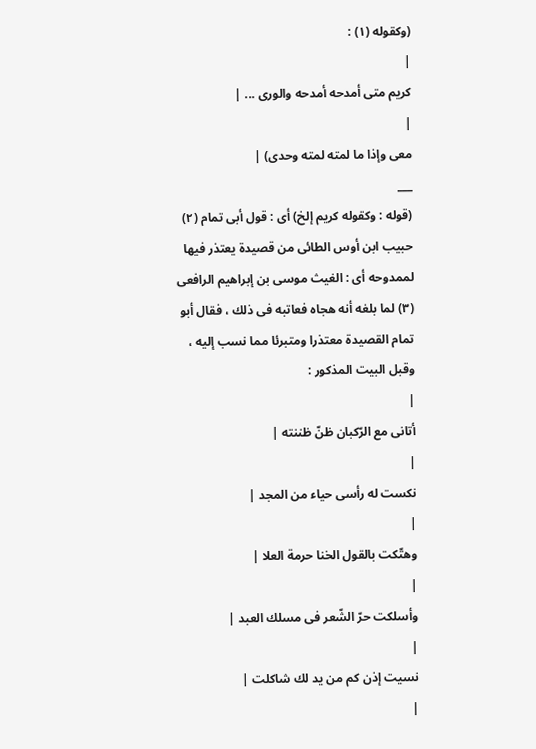(وكقوله (١) :
|
كريم متى أمدحه أمدحه والورى ... |
|
معى وإذا ما لمته لمته وحدى) |
___
(قوله : وكقوله كريم إلخ) أى : قول أبى تمام (٢) حبيب ابن أوس الطائى من قصيدة يعتذر فيها لممدوحه أى : الغيث موسى بن إبراهيم الرافعى (٣) لما بلغه أنه هجاه فعاتبه فى ذلك ، فقال أبو تمام القصيدة معتذرا ومتبرئا مما نسب إليه ، وقبل البيت المذكور :
|
أتانى مع الرّكبان ظنّ ظننته |
|
نكست له رأسى حياء من المجد |
|
وهتّكت بالقول الخنا حرمة العلا |
|
وأسلكت حرّ الشّعر فى مسلك العبد |
|
نسيت إذن كم من يد لك شاكلت |
|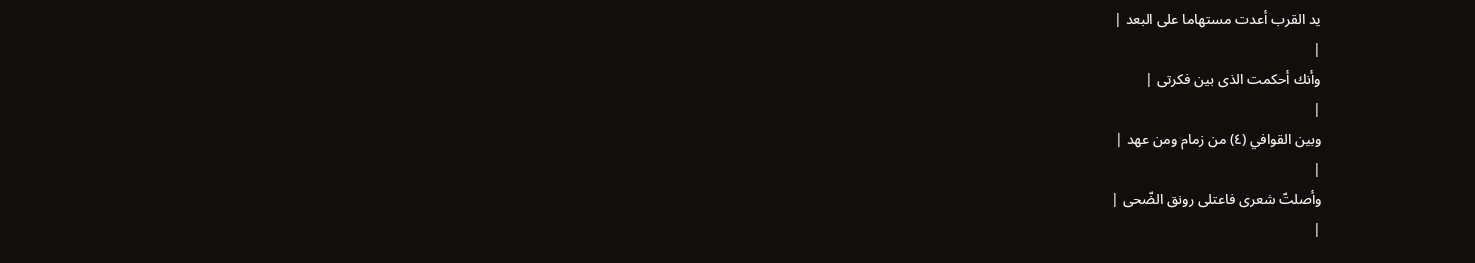يد القرب أعدت مستهاما على البعد |
|
وأنك أحكمت الذى بين فكرتى |
|
وبين القوافي (٤) من زمام ومن عهد |
|
وأصلتّ شعرى فاعتلى رونق الضّحى |
|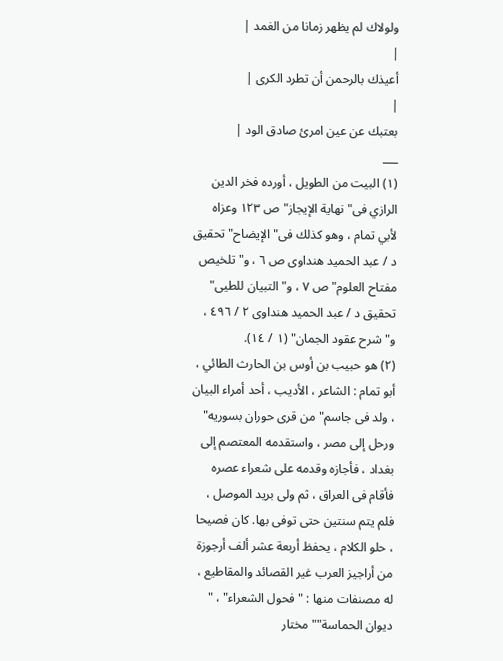ولولاك لم يظهر زمانا من الغمد |
|
أعيذك بالرحمن أن تطرد الكرى |
|
بعتبك عن عين امرئ صادق الود |
___
(١) البيت من الطويل ، أورده فخر الدين الرازي فى" نهاية الإيجاز" ص ١٢٣ وعزاه لأبي تمام ، وهو كذلك فى" الإيضاح" تحقيق د / عبد الحميد هنداوى ص ٦ ، و" تلخيص مفتاح العلوم" ص ٧ ، و" التبيان للطيى" تحقيق د / عبد الحميد هنداوى ٢ / ٤٩٦ ، و" شرح عقود الجمان" (١ / ١٤).
(٢) هو حبيب بن أوس بن الحارث الطائي ، أبو تمام : الشاعر ، الأديب ، أحد أمراء البيان ، ولد فى جاسم" من قرى حوران بسوريه" ورحل إلى مصر ، واستقدمه المعتصم إلى بغداد ، فأجازه وقدمه على شعراء عصره فأقام فى العراق ، ثم ولى بريد الموصل ، فلم يتم سنتين حتى توفى بها. كان فصيحا ، حلو الكلام ، يحفظ أربعة عشر ألف أرجوزة من أراجيز العرب غير القصائد والمقاطيع ، له مصنفات منها : " فحول الشعراء" ، " ديوان الحماسة"" مختار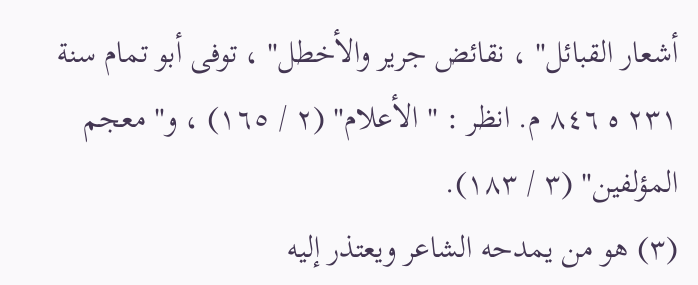أشعار القبائل" ، نقائض جرير والأخطل" ، توفى أبو تمام سنة ٢٣١ ه ٨٤٦ م. انظر : " الأعلام" (٢ / ١٦٥) ، و" معجم المؤلفين" (٣ / ١٨٣).
(٣) هو من يمدحه الشاعر ويعتذر إليه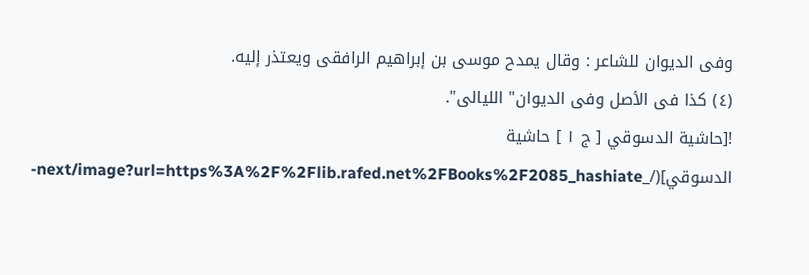وفى الديوان للشاعر : وقال يمدح موسى بن إبراهيم الرافقى ويعتذر إليه.
(٤) كذا فى الأصل وفى الديوان" الليالى".
![حاشية الدسوقي [ ج ١ ] حاشية الدسوقي](/_next/image?url=https%3A%2F%2Flib.rafed.net%2FBooks%2F2085_hashiate-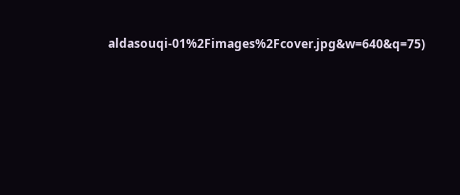aldasouqi-01%2Fimages%2Fcover.jpg&w=640&q=75)